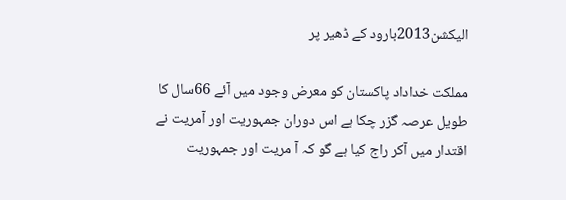الیکشن2013بارود کے ڈھیر پر

مملکت خداداد پاکستان کو معرض وجود میں آئے 66سال کا طویل عرصہ گزر چکا ہے اس دوران جمہوریت اور آمریت نے اقتدار میں آکر راج کیا ہے گو کہ آ مریت اور جمہوریت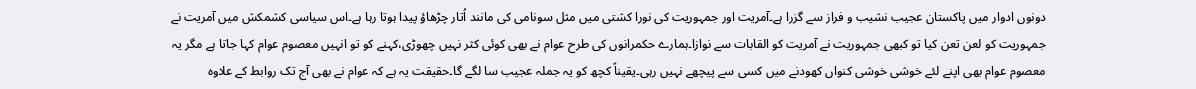دونوں ادوار میں پاکستان عجیب نشیب و فراز سے گزرا ہے۔آمریت اور جمہوریت کی نورا کشتی میں مثل سونامی کی مانند اُتار چڑھاؤ پیدا ہوتا رہا ہے۔اس سیاسی کشمکش میں آمریت نے جمہوریت کو لعن تعن کیا تو کبھی جمہوریت نے آمریت کو القابات سے نوازا۔ہمارے حکمرانوں کی طرح عوام نے بھی کوئی کثر نہیں چھوڑی،کہنے کو تو انہیں معصوم عوام کہا جاتا ہے مگر یہ معصوم عوام بھی اپنے لئے خوشی خوشی کنواں کھودنے میں کسی سے پیچھے نہیں رہی۔یقیناً کچھ کو یہ جملہ عجیب سا لگے گا۔حقیقت یہ ہے کہ عوام نے بھی آج تک روابط کے علاوہ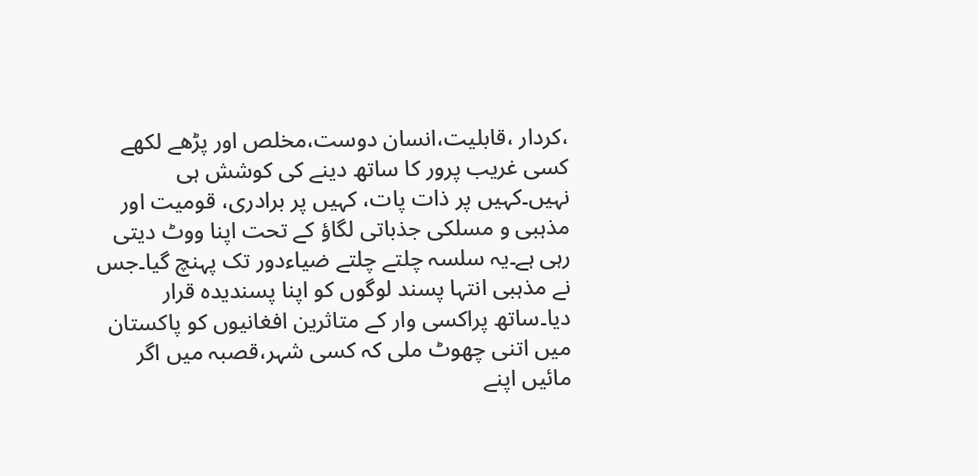،کردار ،قابلیت،انسان دوست،مخلص اور پڑھے لکھے کسی غریب پرور کا ساتھ دینے کی کوشش ہی نہیں۔کہیں پر ذات پات، کہیں پر برادری، قومیت اور مذہبی و مسلکی جذباتی لگاؤ کے تحت اپنا ووٹ دیتی رہی ہے۔یہ سلسہ چلتے چلتے ضیاءدور تک پہنچ گیا۔جس نے مذہبی انتہا پسند لوگوں کو اپنا پسندیدہ قرار دیا۔ساتھ پراکسی وار کے متاثرین افغانیوں کو پاکستان میں اتنی چھوٹ ملی کہ کسی شہر،قصبہ میں اگر مائیں اپنے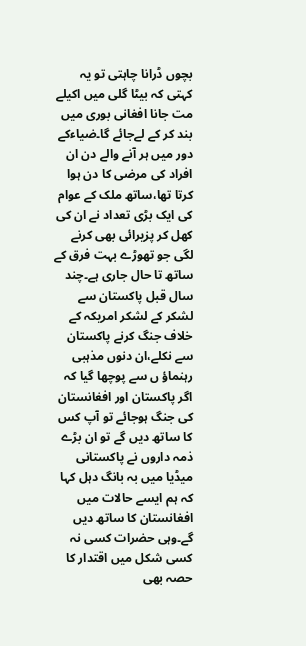بچوں ڈرانا چاہتی تو یہ کہتی کہ بیٹا گلی میں اکیلے مت جانا افغانی بوری میں بند کر کے لےجائے گا۔ضیاءکے دور میں ہر آنے والے دن ان افراد کی مرضی کا دن ہوا کرتا تھا،ساتھ ملک کے عوام کی ایک بڑی تعداد نے ان کی کھل کر پزیرائی بھی کرنے لگی جو تھوڑے بہت فرق کے ساتھ تا حال جاری ہے۔چند سال قبل پاکستان سے لشکر کے لشکر امریکہ کے خلاف جنگ کرنے پاکستان سے نکلے،ان دنوں مذہبی رہنماؤ ں سے پوچھا گیا کہ اگر پاکستان اور افغانستان کی جنگ ہوجائے تو آپ کس کا ساتھ دیں گے تو ان بڑے ذمہ داروں نے پاکستانی میڈیا میں بہ بانگ دہل کہا کہ ہم ایسے حالات میں افغانستان کا ساتھ دیں گے۔وہی حضرات کسی نہ کسی شکل میں اقتدار کا حصہ بھی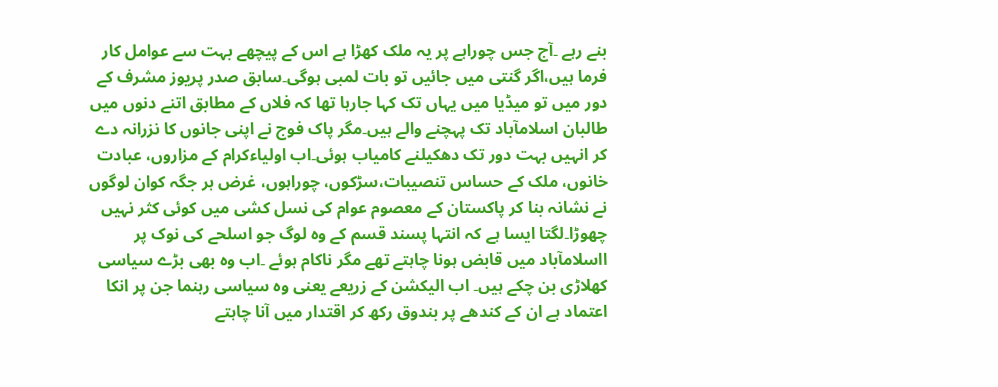بنے رہے ۔آج جس چوراہے پر یہ ملک کھڑا ہے اس کے پیچھے بہت سے عوامل کار فرما ہیں،اگر گنتی میں جائیں تو بات لمبی ہوگی۔سابق صدر پریوز مشرف کے دور میں تو میڈیا میں یہاں تک کہا جارہا تھا کہ فلاں کے مطابق اتنے دنوں میں طالبان اسلامآباد تک پہچنے والے ہیں۔مگر پاک فوج نے اپنی جانوں کا نزرانہ دے کر انہیں بہت دور تک دھکیلنے کامیاب ہوئی۔اب اولیاءکرام کے مزاروں، عبادت خانوں، ملک کے حساس تنصیبات،سڑکوں، چوراہوں، غرض ہر جگہ کوان لوگوں نے نشانہ بنا کر پاکستان کے معصوم عوام کی نسل کشی میں کوئی کثر نہیں چھوڑا۔لگتا ایسا ہے کہ انتہا پسند قسم کے وہ لوگ جو اسلحے کی نوک پر ااسلامآباد میں قابض ہونا چاہتے تھے مگر ناکام ہوئے ۔اب وہ بھی بڑے سیاسی کھلاڑی بن چکے ہیں۔ اب الیکشن کے زریعے یعنی وہ سیاسی رہنما جن پر انکا اعتماد ہے ان کے کندھے پر بندوق رکھ کر اقتدار میں آنا چاہتے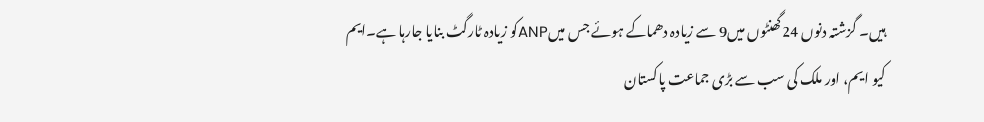ہیں۔ گزشتہ دنوں 24گھنٹوں میں9 سے زیادہ دھماکے ہوئے جس میںANPکو زیادہ ٹارگٹ بنایا جارہا ہے۔ایم کیو ایم، اور ملک کی سب سے بڑی جماعت پاکستان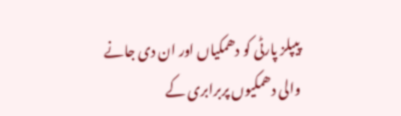پیپلز پارٹی کو دھمکیاں اور ان دی جانے والی دھمکیوں پربرابری کے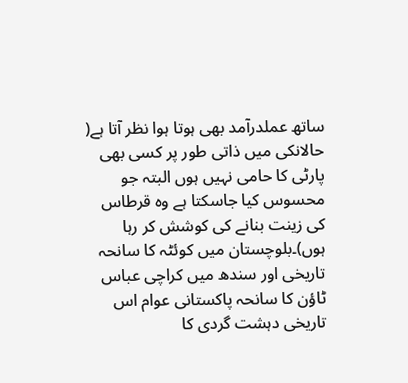ساتھ عملدرآمد بھی ہوتا ہوا نظر آتا ہے( حالانکی میں ذاتی طور پر کسی بھی پارٹی کا حامی نہیں ہوں البتہ جو محسوس کیا جاسکتا ہے وہ قرطاس کی زینت بنانے کی کوشش کر رہا ہوں)۔بلوچستان میں کوئٹہ کا سانحہ تاریخی اور سندھ میں کراچی عباس ٹاؤن کا سانحہ پاکستانی عوام اس تاریخی دہشت گردی کا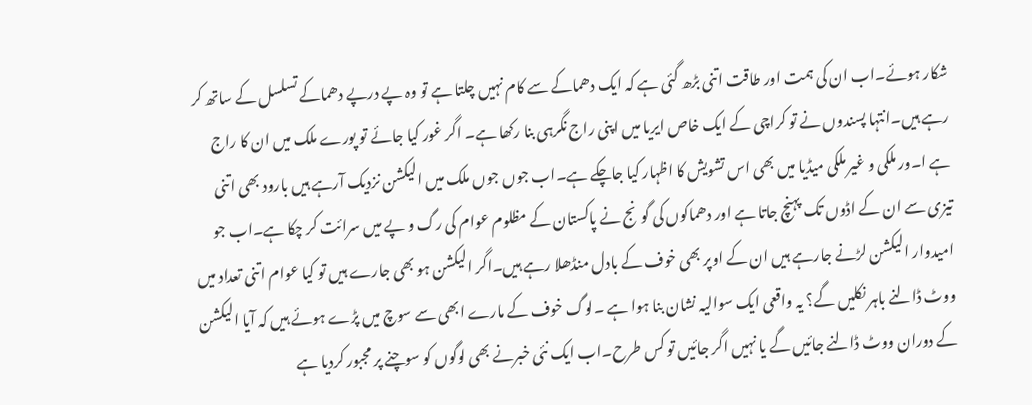شکار ہوئے۔اب ان کی ہمت اور طاقت اتنی بڑھ گئی ہے کہ ایک دھماکے سے کام نہیں چلتا ہے تو وہ پے درپے دھماکے تسلسل کے ساتھ کر رہے ہیں۔انتہا پسندوں نے تو کراچی کے ایک خاص ایریا میں اپنی راج نگرہی بنا رکھا ہے۔ اگر غور کیا جائے تو پورے ملک میں ان کا راج ہے ا۔ور ملکی و غیر ملکی میڈیا میں بھی اس تشویش کا اظہار کیا جاچکے ہے۔اب جوں جوں ملک میں الیکشن نزدیک آرہے ہیں بارود بھی اتنی تیزی سے ان کے اڈوں تک پہنچ جاتا ہے اور دھماکوں کی گونج نے پاکستان کے مظلوم عوام کی رگ و پے میں سرائت کر چکا ہے۔اب جو امیدوار الیکشن لڑنے جارہے ہیں ان کے اوپر بھی خوف کے بادل منڈھلا رہے ہیں۔اگر الیکشن ہو بھی جارے ہیں تو کیا عوام اتنی تعداد میں ووٹ ڈالنے باہر نکلیں گے؟ یہ واقعی ایک سوالیہ نشان بنا ہوا ہے ۔لوگ خوف کے مارے ابھی سے سوچ میں پڑے ہوئے ہیں کہ آیا الیکشن کے دوران ووٹ ڈالنے جائیں گے یا نہیں اگر جائیں تو کس طرح۔اب ایک نئی خبرنے بھی لوگوں کو سوچنے پر مجبور کردیا ہے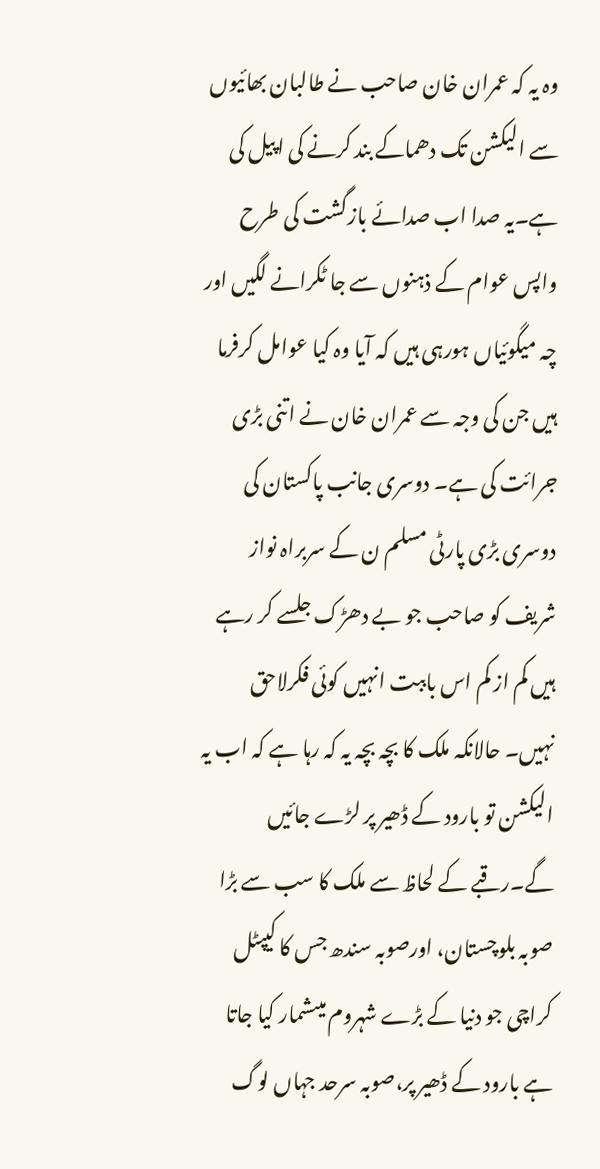وہ یہ کہ عمران خان صاحب نے طالبان بھائیوں سے الیکشن تک دھماکے بند کرنے کی اپیل کی ہے۔یہ صدا اب صدائے بازگشت کی طرح واپس عوام کے ذہنوں سے جا ٹکرانے لگیں اور چہ میگوئیاں ہورہی ہیں کہ آیا وہ کیا عوامل کرفرما ہیں جن کی وجہ سے عمران خان نے اتنی بڑی جرائت کی ہے۔ دوسری جانب پاکستان کی دوسری بڑی پارٹی مسلم ن کے سربراہ نواز شریف کو صاحب جو بے دھڑک جلسے کر رہے ہیں کم از کم اس باببت انہیں کوئی فکرلاحق نہیں۔ حالانکہ ملک کا بچہ بچہ یہ کہ رہا ہے کہ اب یہ الیکشن تو بارود کے ڈھیر پر لڑے جائیں گے۔رقبے کے لحاظ سے ملک کا سب سے بڑا صوبہ بلوچستان، اورصوبہ سندھ جس کا کیپٹل کراچی جو دنیا کے بڑے شہروم میںشمار کیا جاتا ہے بارود کے ڈھیر پر،صوبہ سرحد جہاں لوگ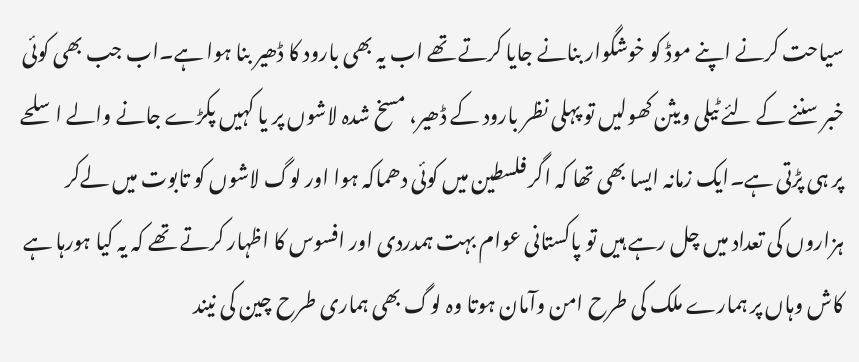سیاحت کرنے اپنے موڈ کو خوشگوار بنانے جایا کرتے تھے اب یہ بھی بارود کا ڈھیر بنا ہوا ہے۔اب جب بھی کوئی خبر سننے کے لئے ٹیلی ویثن کھولیں تو پہلی نظر بارود کے ڈھیر، مسخ شدہ لاشوں پر یا کہیں پکڑے جانے والے اسلحے پر ہی پڑتی ہے۔ایک زمانہ ایسا بھی تھا کہ اگر فلسطین میں کوئی دھماکہ ہوا اور لوگ لاشوں کو تابوت میں لےکر ہزاروں کی تعداد میں چل رہے ہیں تو پاکستانی عوام بہت ہمدردی اور افسوس کا اظہار کرتے تھے کہ یہ کیا ہورہا ہے کاش وہاں پر ہمارے ملک کی طرح امن وآمان ہوتا وہ لوگ بھی ہماری طرح چین کی نیند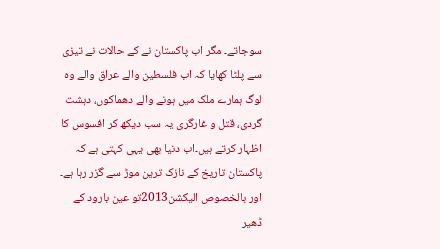سوجاتے۔ مگر اب پاکستان نے کے حالات نے تیزی سے پلٹا کھایا کہ اب فلسطین والے عراق والے وہ لوگ ہمارے ملک میں ہونے والے دھماکوں، دہشت گردی، قتل و غارگری یہ سب دیکھ کر افسوس کا اظہار کرتے ہیں۔اب دنیا بھی یہی کہتی ہے کہ پاکستان تاریخ کے نازک ترین موڑ سے گزر رہا ہے۔ اور بالخصوص الیکشن2013تو عین بارود کے ڈھیر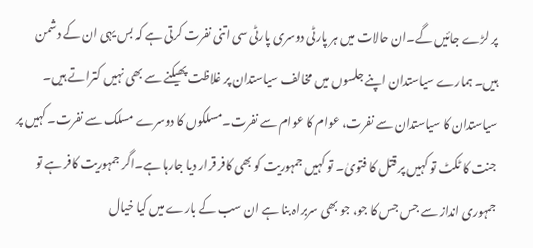پر لڑے جائیں گے۔ان حالات میں ہر پارٹی دوسری پارٹی سی اتنی نفرت کرتی ہے کہ بس یہی ان کے دشمن ہیں۔ ہمارے سیاستدان اپنے جلسوں میں مخالف سیاستدان پر غلاظت پھیکنے سے بھی نہیں کتراتے ہیں۔ سیاستدان کا سیاستدان سے نفرت، عوام کا عوام سے نفرت۔مسلکوں کا دوسرے مسلک سے نفرت۔ کہیں پر جنت کا ٹکٹ تو کہیں پر قتل کا فتویٰ۔ تو کہیں جمہوریت کو بھی کافر قرار دیا جارہا ہے۔اگر جمہوریت کافر ہے تو جمہوری انداز سے جس جس کا جو، جو بھی سربراہ بنا ہے ان سب کے بارے میں کیا خیال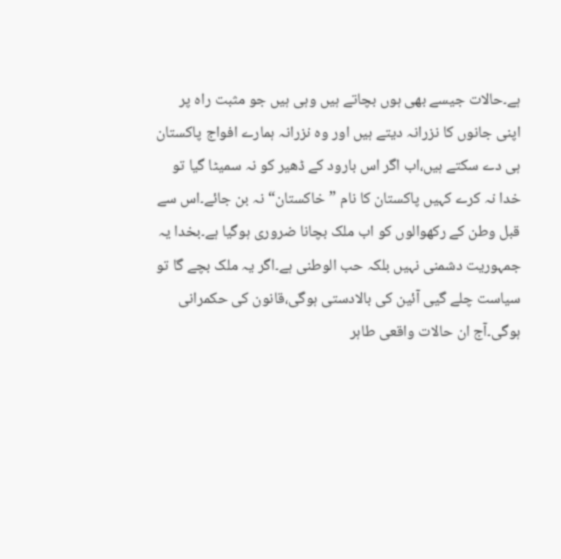ہے۔حالات جیسے بھی ہوں بچاتے ہیں وہی ہیں جو مثبت راہ پر اپنی جانوں کا نزرانہ دیتے ہیں اور وہ نزرانہ ہمارے افواج پاکستان ہی دے سکتے ہیں،اب اگر اس بارود کے ڈھیر کو نہ سمیٹا گیا تو خدا نہ کرے کہیں پاکستان کا نام ”خاکستان“ نہ بن جائے۔اس سے قبل وطن کے رکھوالوں کو اب ملک بچانا ضروری ہوگیا ہے۔بخدا یہ جمہوریت دشمنی نہیں بلکہ حب الوطنی ہے۔اگر یہ ملک بچے گا تو سیاست چلے گیی آئین کی بالادستی ہوگی،قانون کی حکمرانی ہوگی۔آج ان حالات واقعی طاہر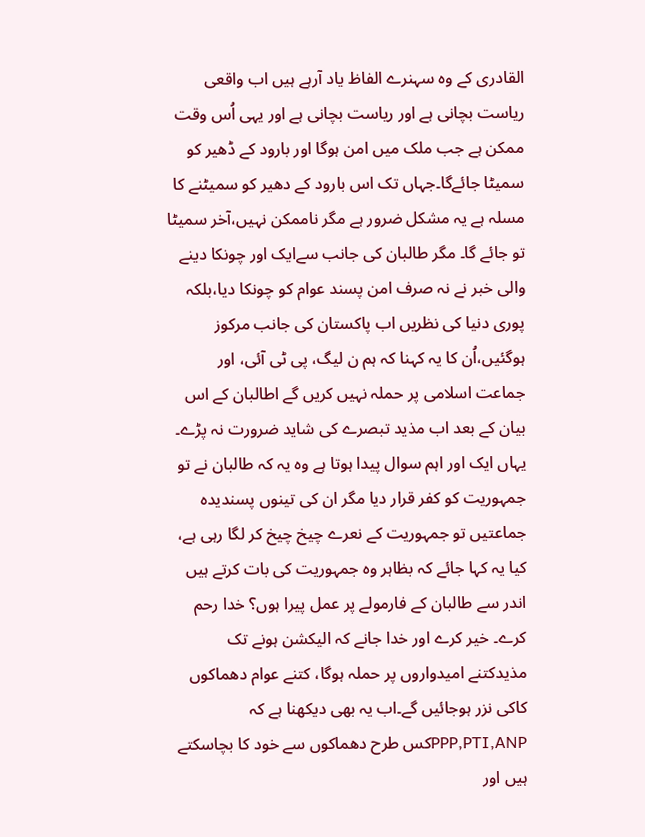القادری کے وہ سہنرے الفاظ یاد آرہے ہیں اب واقعی ریاست بچانی ہے اور ریاست بچانی ہے اور یہی اُس وقت ممکن ہے جب ملک میں امن ہوگا اور بارود کے ڈھیر کو سمیٹا جائےگا۔جہاں تک اس بارود کے دھیر کو سمیٹنے کا مسلہ ہے یہ مشکل ضرور ہے مگر ناممکن نہیں،آخر سمیٹا تو جائے گا۔ مگر طالبان کی جانب سےایک اور چونکا دینے والی خبر نے نہ صرف امن پسند عوام کو چونکا دیا،بلکہ پوری دنیا کی نظریں اب پاکستان کی جانب مرکوز ہوگئیں،اُن کا یہ کہنا کہ ہم ن لیگ، پی ٹی آئی، اور جماعت اسلامی پر حملہ نہیں کریں گے اطالبان کے اس بیان کے بعد اب مذید تبصرے کی شاید ضرورت نہ پڑے۔ یہاں ایک اور اہم سوال پیدا ہوتا ہے وہ یہ کہ طالبان نے تو جمہوریت کو کفر قرار دیا مگر ان کی تینوں پسندیدہ جماعتیں تو جمہوریت کے نعرے چیخ چیخ کر لگا رہی ہے، کیا یہ کہا جائے کہ بظاہر وہ جمہوریت کی بات کرتے ہیں اندر سے طالبان کے فارمولے پر عمل پیرا ہوں؟ خدا رحم کرے۔ خیر کرے اور خدا جانے کہ الیکشن ہونے تک مذیدکتنے امیدواروں پر حملہ ہوگا، کتنے عوام دھماکوں کاکی نزر ہوجائیں گے۔اب یہ بھی دیکھنا ہے کہ PPP,PTI,ANPکس طرح دھماکوں سے خود کا بچاسکتے ہیں اور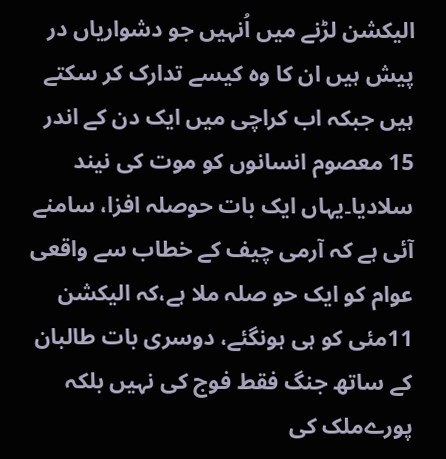الیکشن لڑنے میں اُنہیں جو دشواریاں در پیش ہیں ان کا وہ کیسے تدارک کر سکتے ہیں جبکہ اب کراچی میں ایک دن کے اندر 15 معصوم انسانوں کو موت کی نیند سلادیا۔یہاں ایک بات حوصلہ افزا، سامنے آئی ہے کہ آرمی چیف کے خطاب سے واقعی عوام کو ایک حو صلہ ملا ہے،کہ الیکشن 11مئی کو ہی ہونگئے، دوسری بات طالبان کے ساتھ جنگ فقط فوج کی نہیں بلکہ پورےملک کی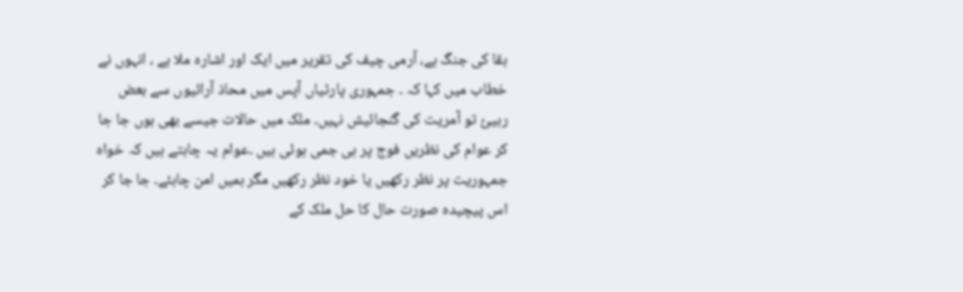بقا کی جنگ ہے، آرمی چیف کی تقریر میں ایک اور اشارہ ملا ہے ، انہوں نے خطاب میں کہا کہ ۔ جمہوری پارٹیاں آپس میں محاذ آرائیوں سے بعض رہیئ تو آمریت کی گنجائیش نہیں۔ ملک میں حالات جیسے بھی ہوں جا جا کر عوام کی نظریں فوج پر ہی جمی ہوئی ہیں ۔عوام یہ چاہتے ہیں کہ خواہ جمہوریت پر نظر رکھیں یا خود نظر رکھیں مگر ہمیں امن چاہئے۔ جا جا کر اس پیچیدہ صورت حال کا حل ملک کے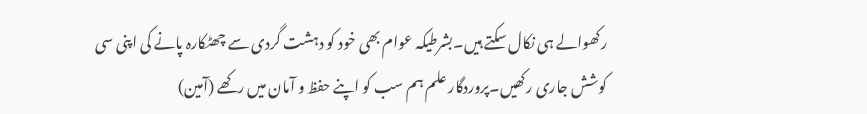رکھوالے ہی نکال سکتے ہیں۔بشرطیکہ عوام بھی خود کو دہشت گردی سے چھٹکارہ پانے کی اپنی سی کوشش جاری رکھیں۔پروردگار علم ہم سب کو اپنے حفظ و آمان میں رکھے (آمین)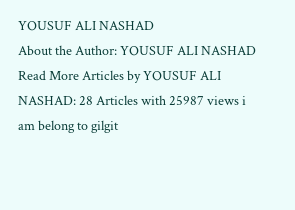YOUSUF ALI NASHAD
About the Author: YOUSUF ALI NASHAD Read More Articles by YOUSUF ALI NASHAD: 28 Articles with 25987 views i am belong to gilgit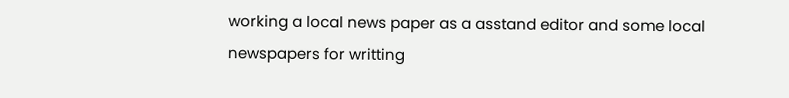working a local news paper as a asstand editor and some local newspapers for writting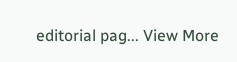editorial pag... View More